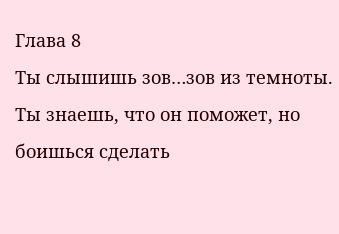Глава 8
Ты слышишь зов…зов из темноты. Ты знаешь, что он поможет, но боишься сделать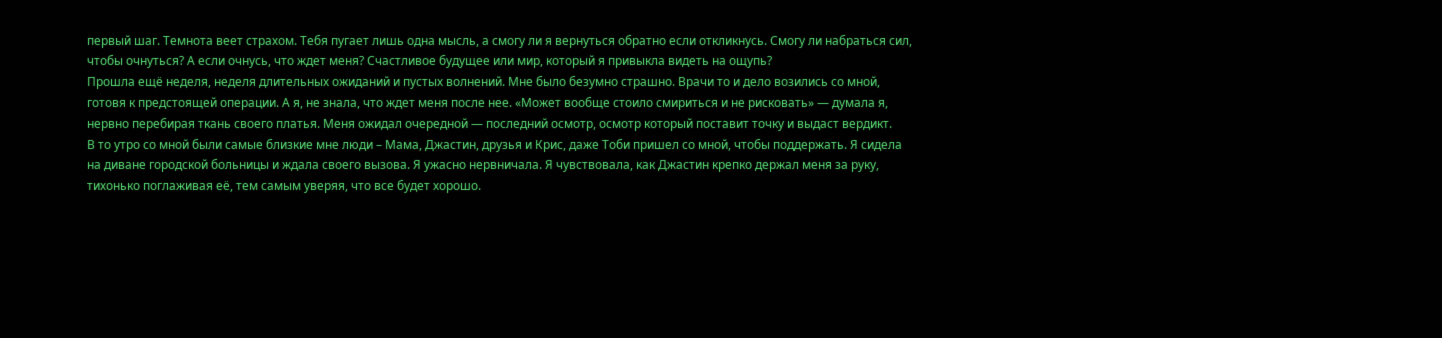первый шаг. Темнота веет страхом. Тебя пугает лишь одна мысль, а смогу ли я вернуться обратно если откликнусь. Смогу ли набраться сил, чтобы очнуться? А если очнусь, что ждет меня? Счастливое будущее или мир, который я привыкла видеть на ощупь?
Прошла ещё неделя, неделя длительных ожиданий и пустых волнений. Мне было безумно страшно. Врачи то и дело возились со мной, готовя к предстоящей операции. А я, не знала, что ждет меня после нее. «Может вообще стоило смириться и не рисковать» — думала я, нервно перебирая ткань своего платья. Меня ожидал очередной — последний осмотр, осмотр который поставит точку и выдаст вердикт.
В то утро со мной были самые близкие мне люди – Мама, Джастин, друзья и Крис, даже Тоби пришел со мной, чтобы поддержать. Я сидела на диване городской больницы и ждала своего вызова. Я ужасно нервничала. Я чувствовала, как Джастин крепко держал меня за руку, тихонько поглаживая её, тем самым уверяя, что все будет хорошо.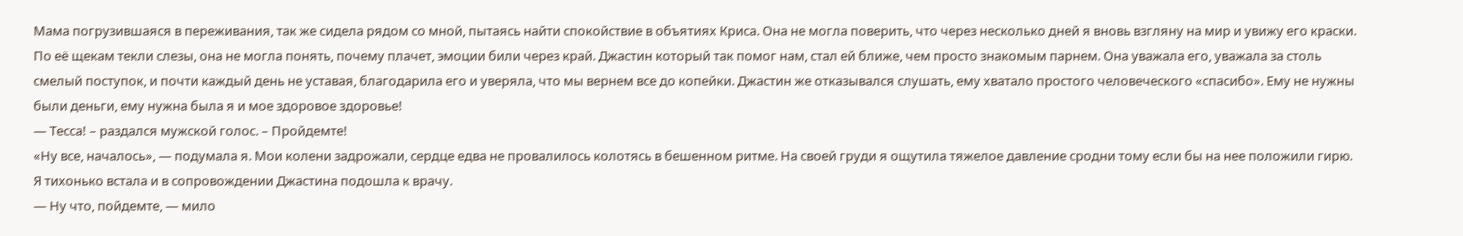Мама погрузившаяся в переживания, так же сидела рядом со мной, пытаясь найти спокойствие в объятиях Криса. Она не могла поверить, что через несколько дней я вновь взгляну на мир и увижу его краски. По её щекам текли слезы, она не могла понять, почему плачет, эмоции били через край. Джастин который так помог нам, стал ей ближе, чем просто знакомым парнем. Она уважала его, уважала за столь смелый поступок, и почти каждый день не уставая, благодарила его и уверяла, что мы вернем все до копейки. Джастин же отказывался слушать, ему хватало простого человеческого «спасибо». Ему не нужны были деньги, ему нужна была я и мое здоровое здоровье!
— Тесса! – раздался мужской голос. – Пройдемте!
«Ну все, началось», — подумала я. Мои колени задрожали, сердце едва не провалилось колотясь в бешенном ритме. На своей груди я ощутила тяжелое давление сродни тому если бы на нее положили гирю. Я тихонько встала и в сопровождении Джастина подошла к врачу.
— Ну что, пойдемте, — мило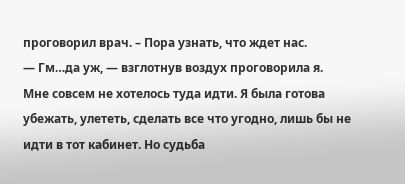проговорил врач. – Пора узнать, что ждет нас.
— Гм…да уж, — взглотнув воздух проговорила я.
Мне совсем не хотелось туда идти. Я была готова убежать, улететь, сделать все что угодно, лишь бы не идти в тот кабинет. Но судьба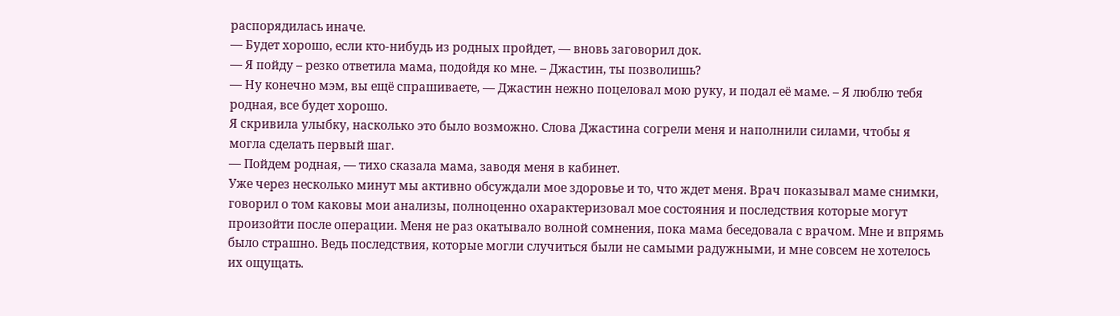распорядилась иначе.
— Будет хорошо, если кто-нибудь из родных пройдет, — вновь заговорил док.
— Я пойду – резко ответила мама, подойдя ко мне. – Джастин, ты позволишь?
— Ну конечно мэм, вы ещё спрашиваете, — Джастин нежно поцеловал мою руку, и подал её маме. – Я люблю тебя родная, все будет хорошо.
Я скривила улыбку, насколько это было возможно. Слова Джастина согрели меня и наполнили силами, чтобы я могла сделать первый шаг.
— Пойдем родная, — тихо сказала мама, заводя меня в кабинет.
Уже через несколько минут мы активно обсуждали мое здоровье и то, что ждет меня. Врач показывал маме снимки, говорил о том каковы мои анализы, полноценно охарактеризовал мое состояния и последствия которые могут произойти после операции. Меня не раз окатывало волной сомнения, пока мама беседовала с врачом. Мне и впрямь было страшно. Ведь последствия, которые могли случиться были не самыми радужными, и мне совсем не хотелось их ощущать.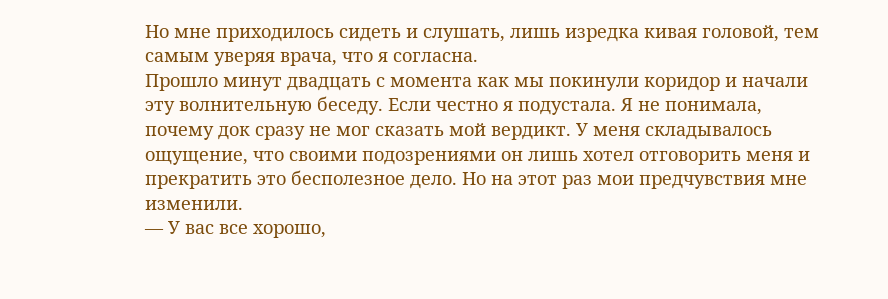Но мне приходилось сидеть и слушать, лишь изредка кивая головой, тем самым уверяя врача, что я согласна.
Прошло минут двадцать с момента как мы покинули коридор и начали эту волнительную беседу. Если честно я подустала. Я не понимала, почему док сразу не мог сказать мой вердикт. У меня складывалось ощущение, что своими подозрениями он лишь хотел отговорить меня и прекратить это бесполезное дело. Но на этот раз мои предчувствия мне изменили.
— У вас все хорошо,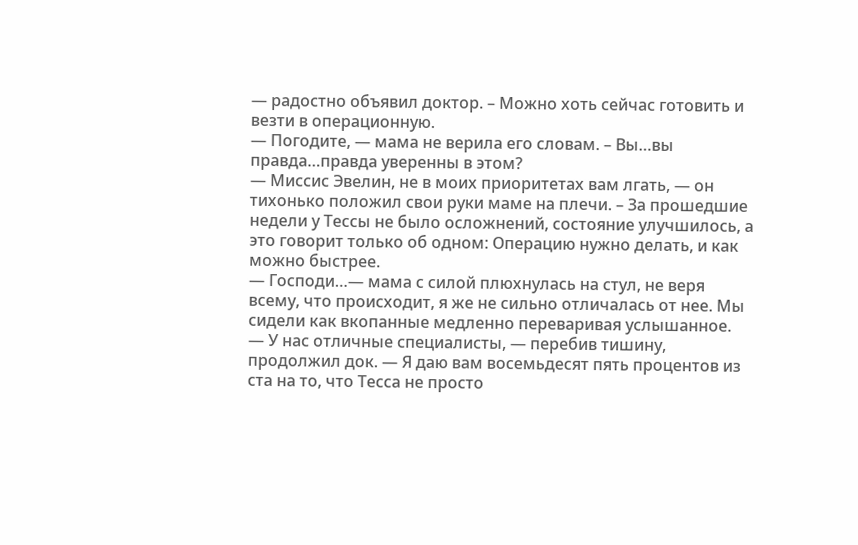— радостно объявил доктор. – Можно хоть сейчас готовить и везти в операционную.
— Погодите, — мама не верила его словам. – Вы…вы правда…правда уверенны в этом?
— Миссис Эвелин, не в моих приоритетах вам лгать, — он тихонько положил свои руки маме на плечи. – За прошедшие недели у Тессы не было осложнений, состояние улучшилось, а это говорит только об одном: Операцию нужно делать, и как можно быстрее.
— Господи…— мама с силой плюхнулась на стул, не веря всему, что происходит, я же не сильно отличалась от нее. Мы сидели как вкопанные медленно переваривая услышанное.
— У нас отличные специалисты, — перебив тишину, продолжил док. — Я даю вам восемьдесят пять процентов из ста на то, что Тесса не просто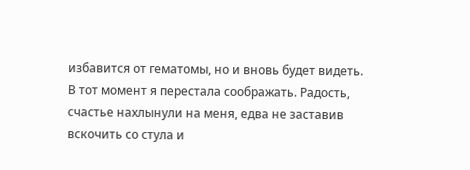избавится от гематомы, но и вновь будет видеть.
В тот момент я перестала соображать. Радость, счастье нахлынули на меня, едва не заставив вскочить со стула и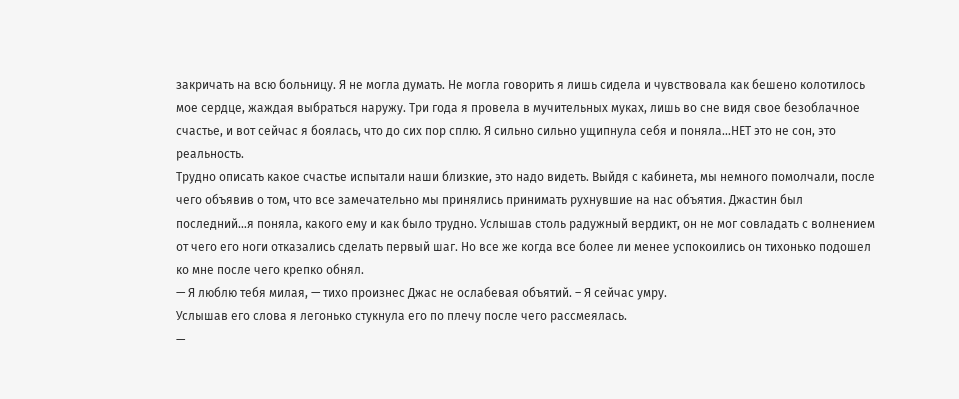закричать на всю больницу. Я не могла думать. Не могла говорить я лишь сидела и чувствовала как бешено колотилось мое сердце, жаждая выбраться наружу. Три года я провела в мучительных муках, лишь во сне видя свое безоблачное счастье, и вот сейчас я боялась, что до сих пор сплю. Я сильно сильно ущипнула себя и поняла…НЕТ это не сон, это реальность.
Трудно описать какое счастье испытали наши близкие, это надо видеть. Выйдя с кабинета, мы немного помолчали, после чего объявив о том, что все замечательно мы принялись принимать рухнувшие на нас объятия. Джастин был последний…я поняла, какого ему и как было трудно. Услышав столь радужный вердикт, он не мог совладать с волнением от чего его ноги отказались сделать первый шаг. Но все же когда все более ли менее успокоились он тихонько подошел ко мне после чего крепко обнял.
— Я люблю тебя милая, — тихо произнес Джас не ослабевая объятий. – Я сейчас умру.
Услышав его слова я легонько стукнула его по плечу после чего рассмеялась.
—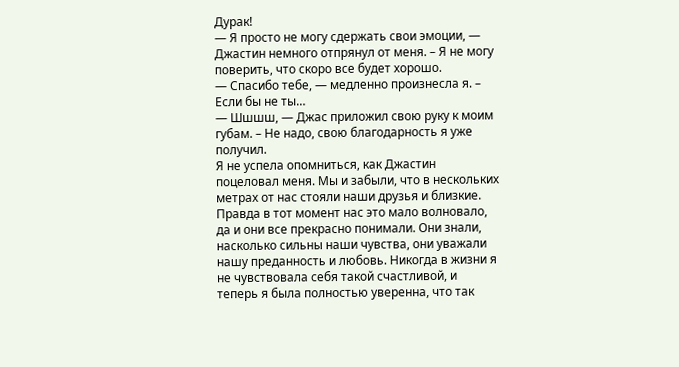Дурак!
— Я просто не могу сдержать свои эмоции, — Джастин немного отпрянул от меня. – Я не могу поверить, что скоро все будет хорошо.
— Спасибо тебе, — медленно произнесла я. – Если бы не ты…
— Шшшш, — Джас приложил свою руку к моим губам. – Не надо, свою благодарность я уже получил.
Я не успела опомниться, как Джастин поцеловал меня. Мы и забыли, что в нескольких метрах от нас стояли наши друзья и близкие. Правда в тот момент нас это мало волновало, да и они все прекрасно понимали. Они знали, насколько сильны наши чувства, они уважали нашу преданность и любовь. Никогда в жизни я не чувствовала себя такой счастливой, и теперь я была полностью уверенна, что так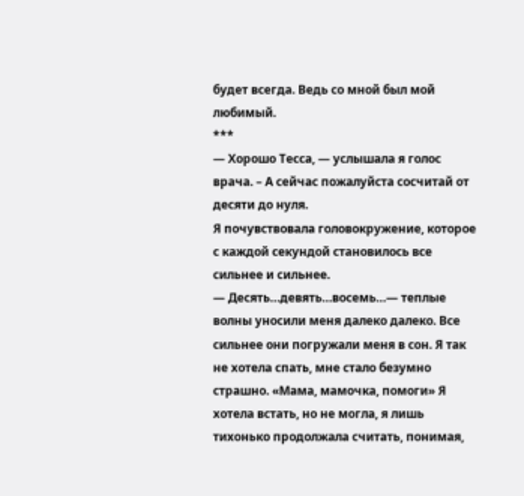будет всегда. Ведь со мной был мой любимый.
***
— Хорошо Тесса, — услышала я голос врача. – А сейчас пожалуйста сосчитай от десяти до нуля.
Я почувствовала головокружение, которое с каждой секундой становилось все сильнее и сильнее.
— Десять…девять…восемь…— теплые волны уносили меня далеко далеко. Все сильнее они погружали меня в сон. Я так не хотела спать, мне стало безумно страшно. «Мама, мамочка, помоги» Я хотела встать, но не могла, я лишь тихонько продолжала считать, понимая,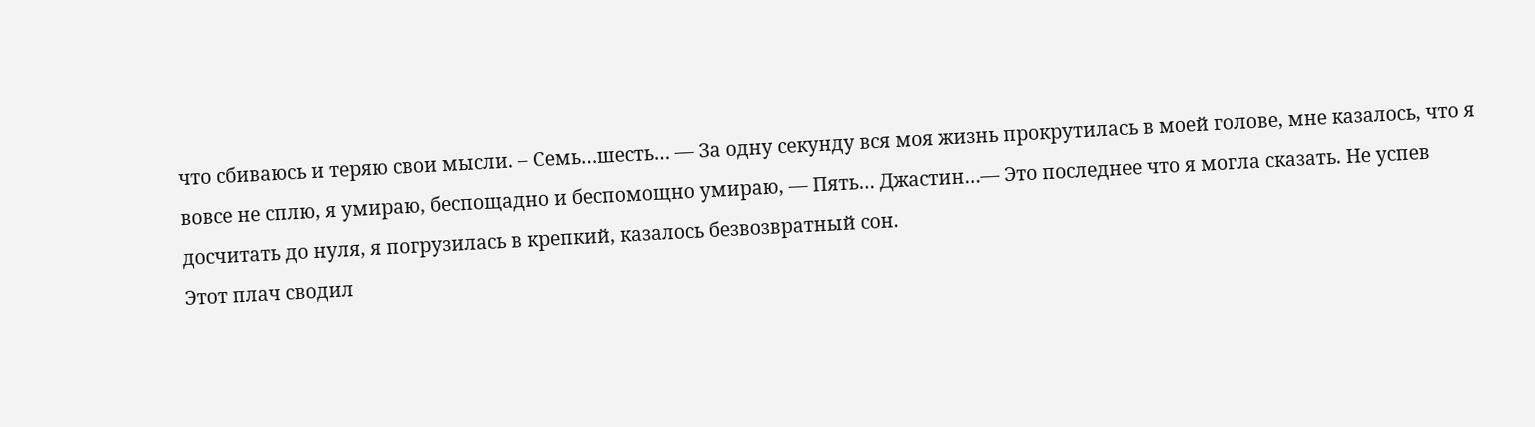что сбиваюсь и теряю свои мысли. – Семь…шесть… — За одну секунду вся моя жизнь прокрутилась в моей голове, мне казалось, что я вовсе не сплю, я умираю, беспощадно и беспомощно умираю, — Пять… Джастин…— Это последнее что я могла сказать. Не успев досчитать до нуля, я погрузилась в крепкий, казалось безвозвратный сон.
Этот плач сводил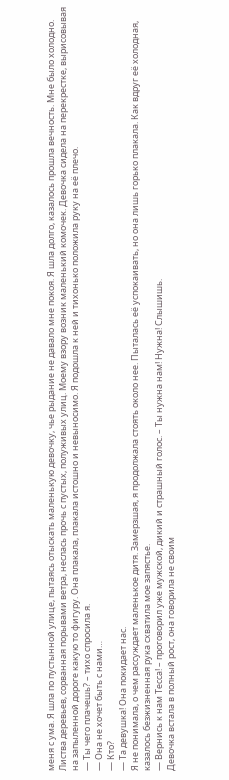меня с ума. Я шла по пустынной улице, пытаясь отыскать маленькую девочку, чье рыдание не давало мне покоя. Я шла долго, казалось прошла вечность. Мне было холодно. Листва деревьев, сорванная порывами ветра, неслась прочь с пустых, полуживых улиц. Моему взору возник маленький комочек. Девочка сидела на перекрестке, вырисовывая на запыленной дороге какую то фигуру. Она плакала, плакала истошно и невыносимо. Я подошла к ней и тихонько положила руку на её плечо.
— Ты чего плачешь? – тихо спросила я.
— Она не хочет быть с нами…
— Кто?
— Та девушка! Она покидает нас.
Я не понимала, о чем рассуждает маленькое дитя. Замерзшая, я продолжала стоять около нее. Пыталась её успокаивать, но она лишь горько плакала. Как вдруг её холодная, казалось безжизненная рука схватила мое запястье.
— Вернись к нам Тесса! – проговорил уже мужской, дикий и страшный голос. – Ты нужна нам! Нужна! Слышишь.
Девочка встала в полный рост, она говорила не своим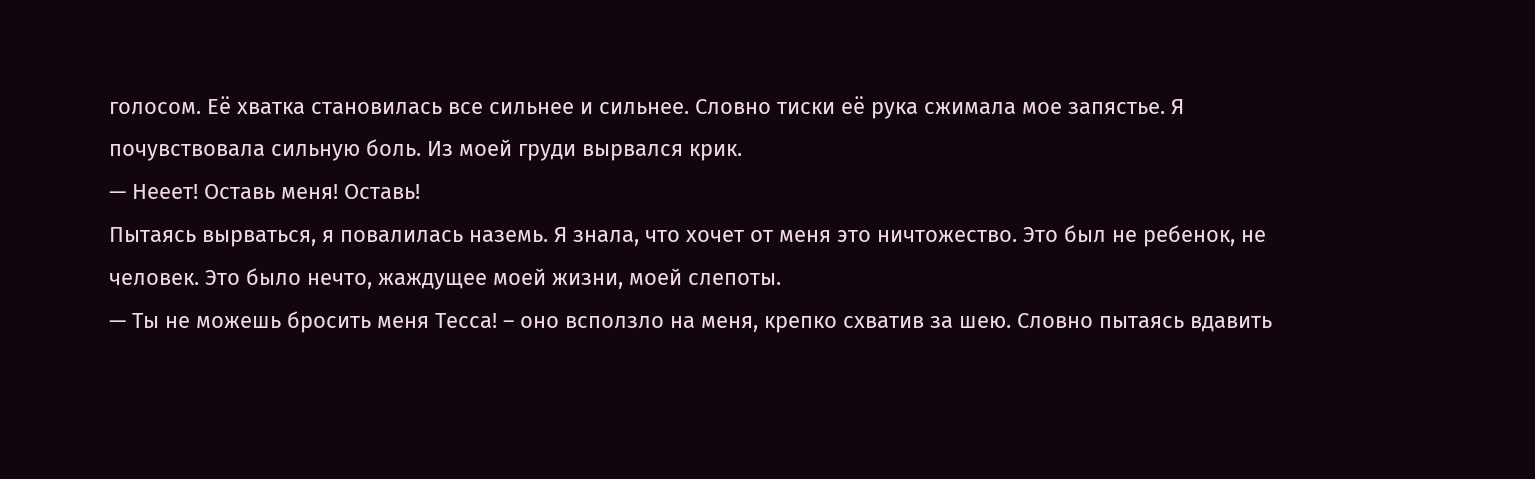голосом. Её хватка становилась все сильнее и сильнее. Словно тиски её рука сжимала мое запястье. Я почувствовала сильную боль. Из моей груди вырвался крик.
— Нееет! Оставь меня! Оставь!
Пытаясь вырваться, я повалилась наземь. Я знала, что хочет от меня это ничтожество. Это был не ребенок, не человек. Это было нечто, жаждущее моей жизни, моей слепоты.
— Ты не можешь бросить меня Тесса! – оно всползло на меня, крепко схватив за шею. Словно пытаясь вдавить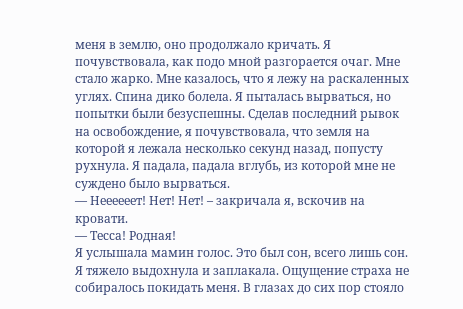меня в землю, оно продолжало кричать. Я почувствовала, как подо мной разгорается очаг. Мне стало жарко. Мне казалось, что я лежу на раскаленных углях. Спина дико болела. Я пыталась вырваться, но попытки были безуспешны. Сделав последний рывок на освобождение, я почувствовала, что земля на которой я лежала несколько секунд назад, попусту рухнула. Я падала, падала вглубь, из которой мне не суждено было вырваться.
— Неееееет! Нет! Нет! – закричала я, вскочив на кровати.
— Тесса! Родная!
Я услышала мамин голос. Это был сон, всего лишь сон. Я тяжело выдохнула и заплакала. Ощущение страха не собиралось покидать меня. В глазах до сих пор стояло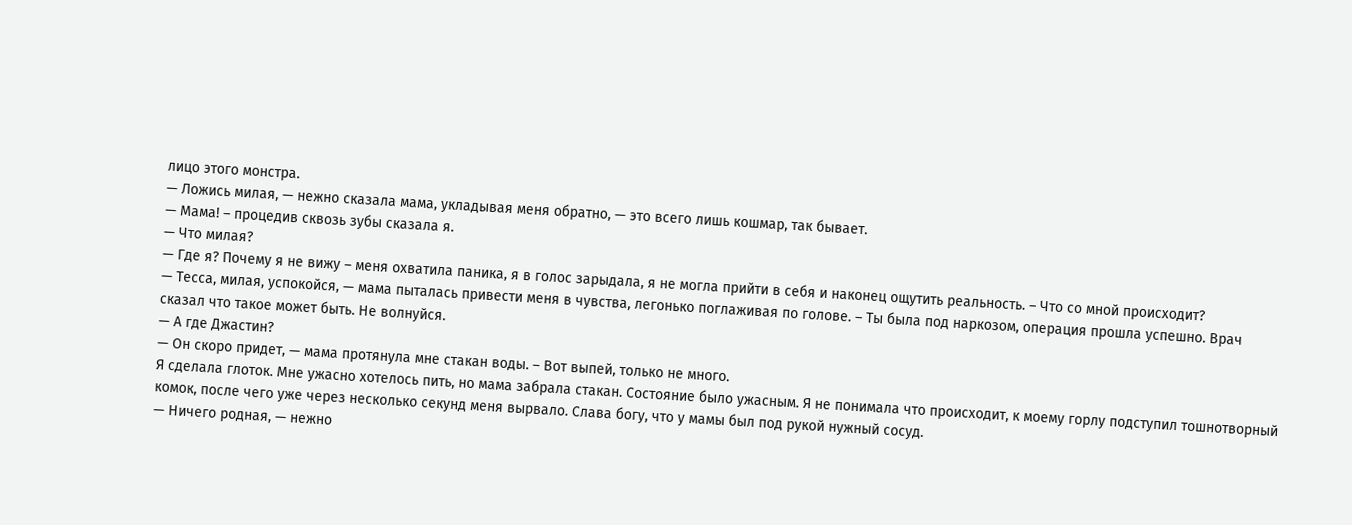лицо этого монстра.
— Ложись милая, — нежно сказала мама, укладывая меня обратно, — это всего лишь кошмар, так бывает.
— Мама! – процедив сквозь зубы сказала я.
— Что милая?
— Где я? Почему я не вижу – меня охватила паника, я в голос зарыдала, я не могла прийти в себя и наконец ощутить реальность. – Что со мной происходит?
— Тесса, милая, успокойся, — мама пыталась привести меня в чувства, легонько поглаживая по голове. – Ты была под наркозом, операция прошла успешно. Врач сказал что такое может быть. Не волнуйся.
— А где Джастин?
— Он скоро придет, — мама протянула мне стакан воды. – Вот выпей, только не много.
Я сделала глоток. Мне ужасно хотелось пить, но мама забрала стакан. Состояние было ужасным. Я не понимала что происходит, к моему горлу подступил тошнотворный комок, после чего уже через несколько секунд меня вырвало. Слава богу, что у мамы был под рукой нужный сосуд.
— Ничего родная, — нежно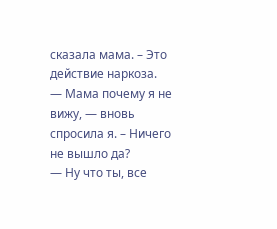сказала мама. – Это действие наркоза.
— Мама почему я не вижу, — вновь спросила я. – Ничего не вышло да?
— Ну что ты, все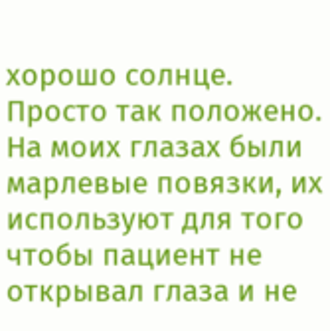хорошо солнце. Просто так положено.
На моих глазах были марлевые повязки, их используют для того чтобы пациент не открывал глаза и не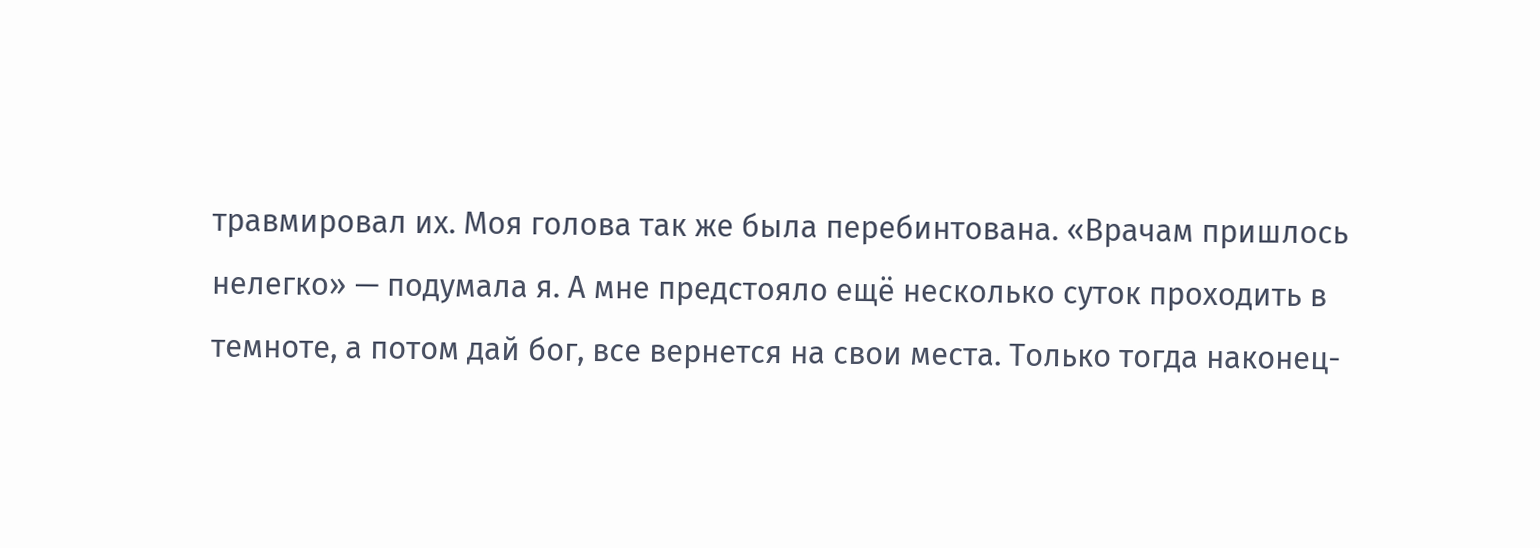травмировал их. Моя голова так же была перебинтована. «Врачам пришлось нелегко» — подумала я. А мне предстояло ещё несколько суток проходить в темноте, а потом дай бог, все вернется на свои места. Только тогда наконец-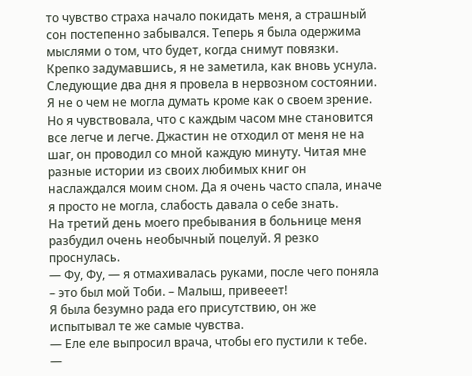то чувство страха начало покидать меня, а страшный сон постепенно забывался. Теперь я была одержима мыслями о том, что будет, когда снимут повязки. Крепко задумавшись, я не заметила, как вновь уснула.
Следующие два дня я провела в нервозном состоянии. Я не о чем не могла думать кроме как о своем зрение. Но я чувствовала, что с каждым часом мне становится все легче и легче. Джастин не отходил от меня не на шаг, он проводил со мной каждую минуту. Читая мне разные истории из своих любимых книг он наслаждался моим сном. Да я очень часто спала, иначе я просто не могла, слабость давала о себе знать.
На третий день моего пребывания в больнице меня разбудил очень необычный поцелуй. Я резко проснулась.
— Фу, Фу, — я отмахивалась руками, после чего поняла – это был мой Тоби. – Малыш, привееет!
Я была безумно рада его присутствию, он же испытывал те же самые чувства.
— Еле еле выпросил врача, чтобы его пустили к тебе.
—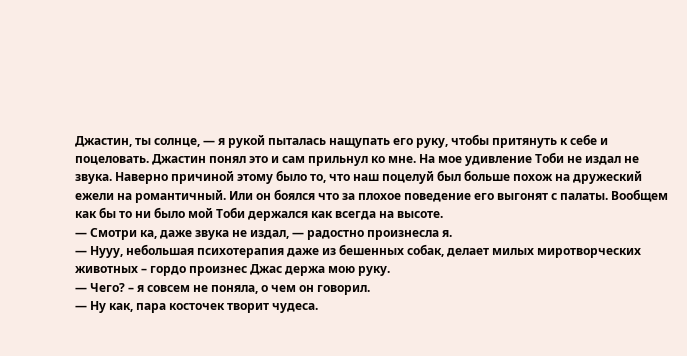Джастин, ты солнце, — я рукой пыталась нащупать его руку, чтобы притянуть к себе и поцеловать. Джастин понял это и сам прильнул ко мне. На мое удивление Тоби не издал не звука. Наверно причиной этому было то, что наш поцелуй был больше похож на дружеский ежели на романтичный. Или он боялся что за плохое поведение его выгонят с палаты. Вообщем как бы то ни было мой Тоби держался как всегда на высоте.
— Смотри ка, даже звука не издал, — радостно произнесла я.
— Нууу, небольшая психотерапия даже из бешенных собак, делает милых миротворческих животных – гордо произнес Джас держа мою руку.
— Чего? – я совсем не поняла, о чем он говорил.
— Ну как, пара косточек творит чудеса.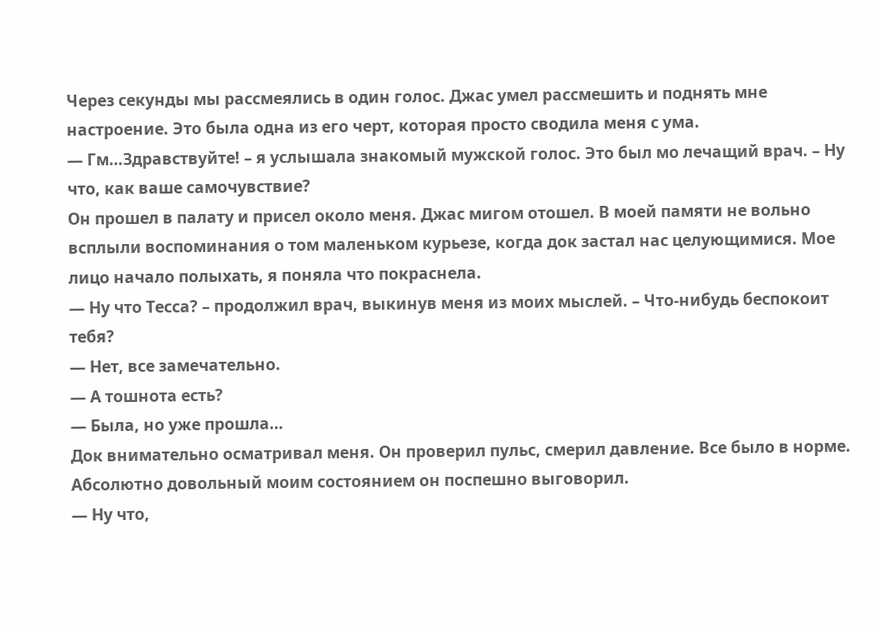Через секунды мы рассмеялись в один голос. Джас умел рассмешить и поднять мне настроение. Это была одна из его черт, которая просто сводила меня с ума.
— Гм…Здравствуйте! – я услышала знакомый мужской голос. Это был мо лечащий врач. – Ну что, как ваше самочувствие?
Он прошел в палату и присел около меня. Джас мигом отошел. В моей памяти не вольно всплыли воспоминания о том маленьком курьезе, когда док застал нас целующимися. Мое лицо начало полыхать, я поняла что покраснела.
— Ну что Тесса? – продолжил врач, выкинув меня из моих мыслей. – Что-нибудь беспокоит тебя?
— Нет, все замечательно.
— А тошнота есть?
— Была, но уже прошла…
Док внимательно осматривал меня. Он проверил пульс, смерил давление. Все было в норме. Абсолютно довольный моим состоянием он поспешно выговорил.
— Ну что,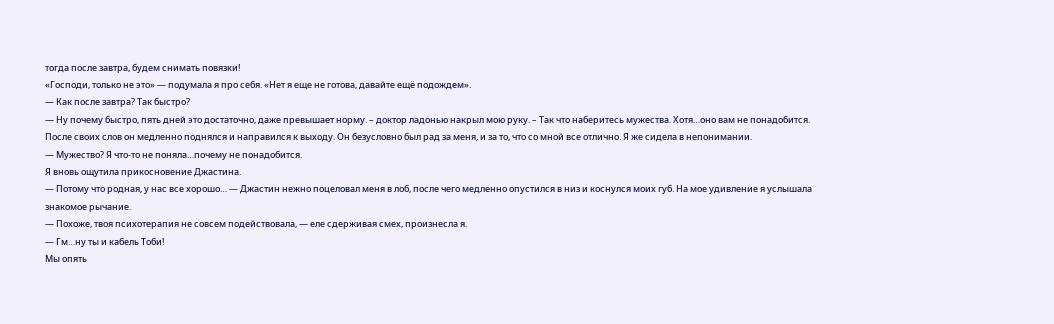тогда после завтра, будем снимать повязки!
«Господи, только не это» — подумала я про себя. «Нет я еще не готова, давайте ещё подождем».
— Как после завтра? Так быстро?
— Ну почему быстро, пять дней это достаточно, даже превышает норму. – доктор ладонью накрыл мою руку. – Так что наберитесь мужества. Хотя…оно вам не понадобится.
После своих слов он медленно поднялся и направился к выходу. Он безусловно был рад за меня, и за то, что со мной все отлично. Я же сидела в непонимании.
— Мужество? Я что-то не поняла…почему не понадобится.
Я вновь ощутила прикосновение Джастина.
— Потому что родная, у нас все хорошо… — Джастин нежно поцеловал меня в лоб, после чего медленно опустился в низ и коснулся моих губ. На мое удивление я услышала знакомое рычание.
— Похоже, твоя психотерапия не совсем подействовала, — еле сдерживая смех, произнесла я.
— Гм…ну ты и кабель Тоби!
Мы опять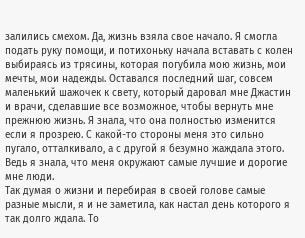залились смехом. Да, жизнь взяла свое начало. Я смогла подать руку помощи, и потихоньку начала вставать с колен выбираясь из трясины, которая погубила мою жизнь, мои мечты, мои надежды. Оставался последний шаг, совсем маленький шажочек к свету, который даровал мне Джастин и врачи, сделавшие все возможное, чтобы вернуть мне прежнюю жизнь. Я знала, что она полностью изменится если я прозрею. С какой-то стороны меня это сильно пугало, отталкивало, а с другой я безумно жаждала этого. Ведь я знала, что меня окружают самые лучшие и дорогие мне люди.
Так думая о жизни и перебирая в своей голове самые разные мысли, я и не заметила, как настал день которого я так долго ждала. То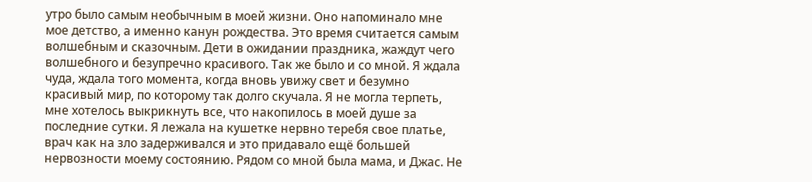утро было самым необычным в моей жизни. Оно напоминало мне мое детство, а именно канун рождества. Это время считается самым волшебным и сказочным. Дети в ожидании праздника, жаждут чего волшебного и безупречно красивого. Так же было и со мной. Я ждала чуда, ждала того момента, когда вновь увижу свет и безумно красивый мир, по которому так долго скучала. Я не могла терпеть, мне хотелось выкрикнуть все, что накопилось в моей душе за последние сутки. Я лежала на кушетке нервно теребя свое платье, врач как на зло задерживался и это придавало ещё большей нервозности моему состоянию. Рядом со мной была мама, и Джас. Не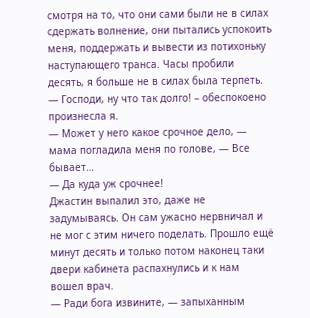смотря на то, что они сами были не в силах сдержать волнение, они пытались успокоить меня, поддержать и вывести из потихоньку наступающего транса. Часы пробили десять, я больше не в силах была терпеть.
— Господи, ну что так долго! – обеспокоено произнесла я.
— Может у него какое срочное дело, — мама погладила меня по голове, — Все бывает…
— Да куда уж срочнее!
Джастин выпалил это, даже не задумываясь. Он сам ужасно нервничал и не мог с этим ничего поделать. Прошло ещё минут десять и только потом наконец таки двери кабинета распахнулись и к нам вошел врач.
— Ради бога извините, — запыханным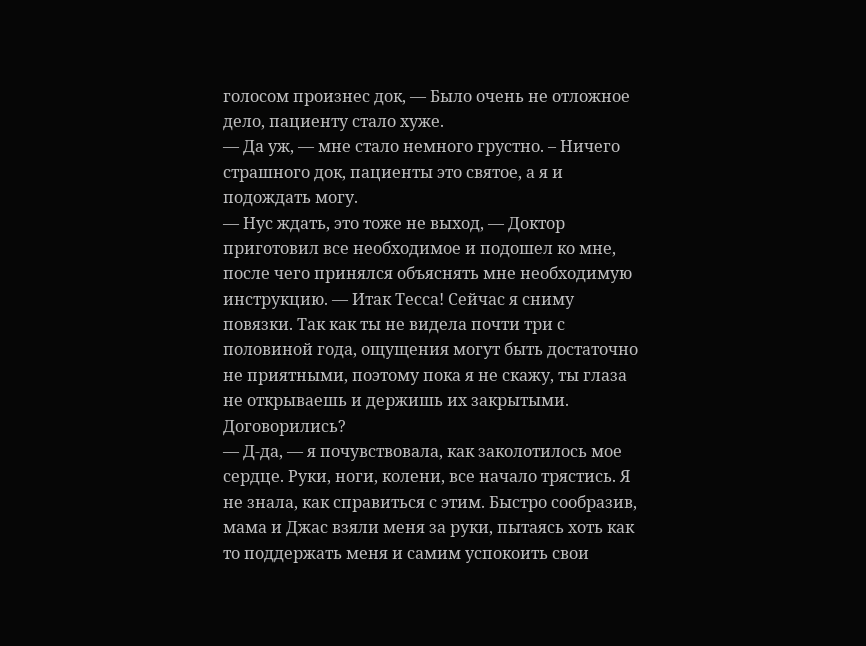голосом произнес док, — Было очень не отложное дело, пациенту стало хуже.
— Да уж, — мне стало немного грустно. – Ничего страшного док, пациенты это святое, а я и подождать могу.
— Нус ждать, это тоже не выход, — Доктор приготовил все необходимое и подошел ко мне, после чего принялся объяснять мне необходимую инструкцию. — Итак Тесса! Сейчас я сниму повязки. Так как ты не видела почти три с половиной года, ощущения могут быть достаточно не приятными, поэтому пока я не скажу, ты глаза не открываешь и держишь их закрытыми. Договорились?
— Д-да, — я почувствовала, как заколотилось мое сердце. Руки, ноги, колени, все начало трястись. Я не знала, как справиться с этим. Быстро сообразив, мама и Джас взяли меня за руки, пытаясь хоть как то поддержать меня и самим успокоить свои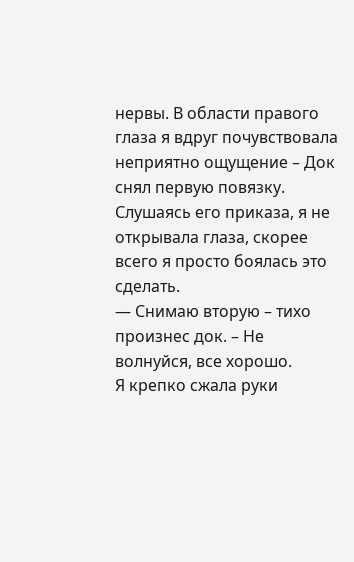нервы. В области правого глаза я вдруг почувствовала неприятно ощущение – Док снял первую повязку. Слушаясь его приказа, я не открывала глаза, скорее всего я просто боялась это сделать.
— Снимаю вторую – тихо произнес док. – Не волнуйся, все хорошо.
Я крепко сжала руки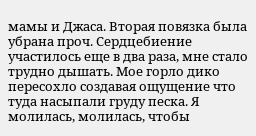мамы и Джаса. Вторая повязка была убрана проч. Сердцебиение участилось еще в два раза, мне стало трудно дышать. Мое горло дико пересохло создавая ощущение что туда насыпали груду песка. Я молилась, молилась, чтобы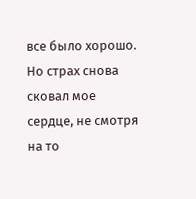все было хорошо. Но страх снова сковал мое сердце, не смотря на то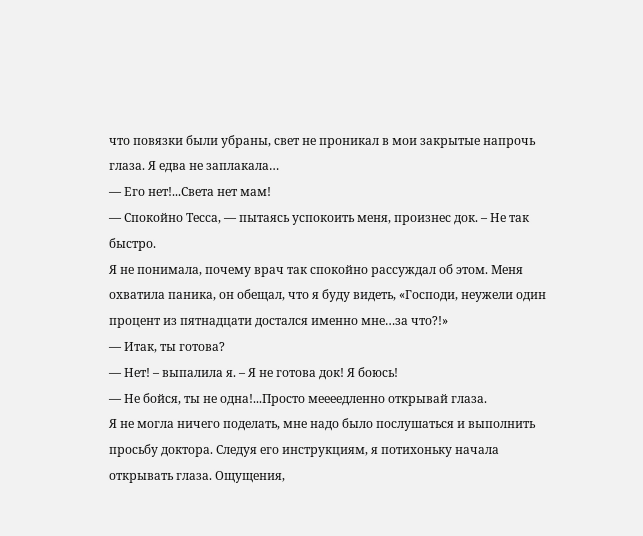что повязки были убраны, свет не проникал в мои закрытые напрочь глаза. Я едва не заплакала…
— Его нет!...Света нет мам!
— Спокойно Тесса, — пытаясь успокоить меня, произнес док. – Не так быстро.
Я не понимала, почему врач так спокойно рассуждал об этом. Меня охватила паника, он обещал, что я буду видеть, «Господи, неужели один процент из пятнадцати достался именно мне…за что?!»
— Итак, ты готова?
— Нет! – выпалила я. – Я не готова док! Я боюсь!
— Не бойся, ты не одна!...Просто меееедленно открывай глаза.
Я не могла ничего поделать, мне надо было послушаться и выполнить просьбу доктора. Следуя его инструкциям, я потихоньку начала открывать глаза. Ощущения,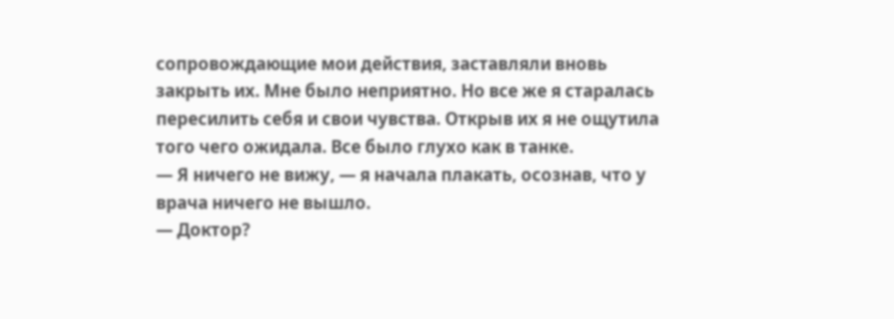сопровождающие мои действия, заставляли вновь закрыть их. Мне было неприятно. Но все же я старалась пересилить себя и свои чувства. Открыв их я не ощутила того чего ожидала. Все было глухо как в танке.
— Я ничего не вижу, — я начала плакать, осознав, что у врача ничего не вышло.
— Доктор?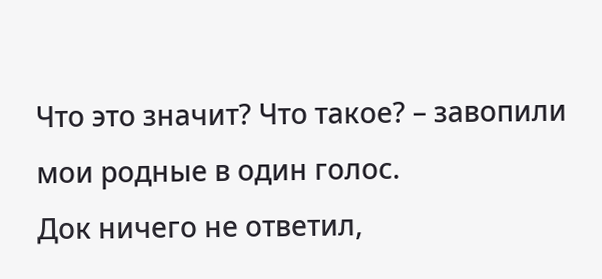Что это значит? Что такое? – завопили мои родные в один голос.
Док ничего не ответил,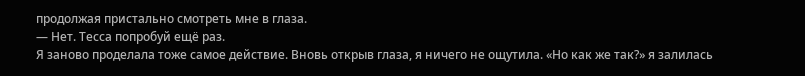продолжая пристально смотреть мне в глаза.
— Нет. Тесса попробуй ещё раз.
Я заново проделала тоже самое действие. Вновь открыв глаза, я ничего не ощутила. «Но как же так?» я залилась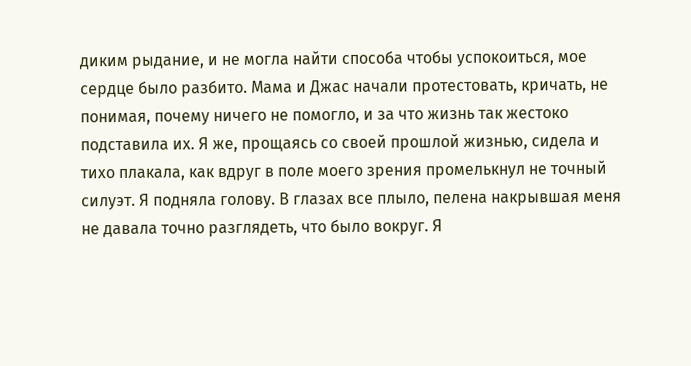диким рыдание, и не могла найти способа чтобы успокоиться, мое сердце было разбито. Мама и Джас начали протестовать, кричать, не понимая, почему ничего не помогло, и за что жизнь так жестоко подставила их. Я же, прощаясь со своей прошлой жизнью, сидела и тихо плакала, как вдруг в поле моего зрения промелькнул не точный силуэт. Я подняла голову. В глазах все плыло, пелена накрывшая меня не давала точно разглядеть, что было вокруг. Я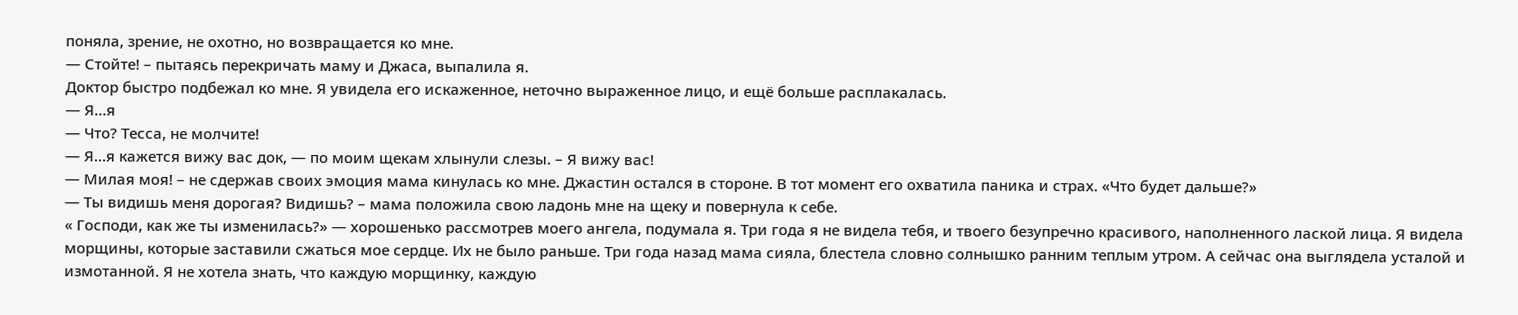поняла, зрение, не охотно, но возвращается ко мне.
— Стойте! – пытаясь перекричать маму и Джаса, выпалила я.
Доктор быстро подбежал ко мне. Я увидела его искаженное, неточно выраженное лицо, и ещё больше расплакалась.
— Я…я
— Что? Тесса, не молчите!
— Я…я кажется вижу вас док, — по моим щекам хлынули слезы. – Я вижу вас!
— Милая моя! – не сдержав своих эмоция мама кинулась ко мне. Джастин остался в стороне. В тот момент его охватила паника и страх. «Что будет дальше?»
— Ты видишь меня дорогая? Видишь? – мама положила свою ладонь мне на щеку и повернула к себе.
« Господи, как же ты изменилась?» — хорошенько рассмотрев моего ангела, подумала я. Три года я не видела тебя, и твоего безупречно красивого, наполненного лаской лица. Я видела морщины, которые заставили сжаться мое сердце. Их не было раньше. Три года назад мама сияла, блестела словно солнышко ранним теплым утром. А сейчас она выглядела усталой и измотанной. Я не хотела знать, что каждую морщинку, каждую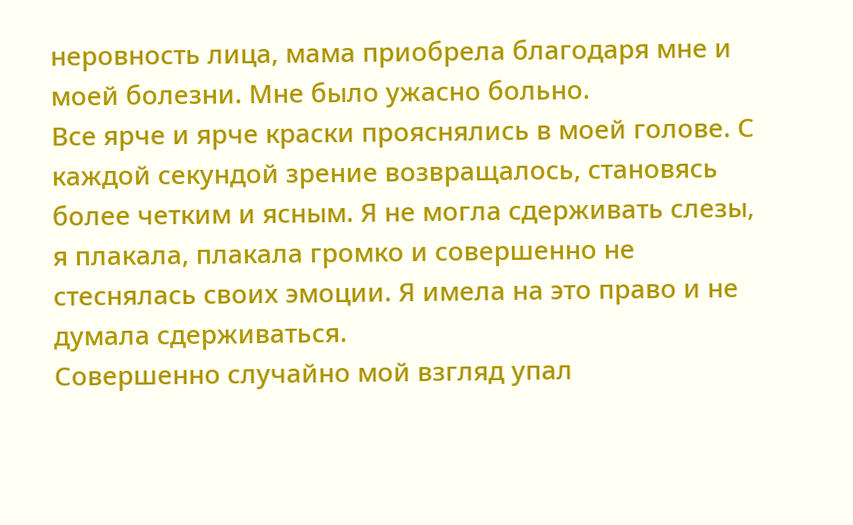неровность лица, мама приобрела благодаря мне и моей болезни. Мне было ужасно больно.
Все ярче и ярче краски прояснялись в моей голове. С каждой секундой зрение возвращалось, становясь более четким и ясным. Я не могла сдерживать слезы, я плакала, плакала громко и совершенно не стеснялась своих эмоции. Я имела на это право и не думала сдерживаться.
Совершенно случайно мой взгляд упал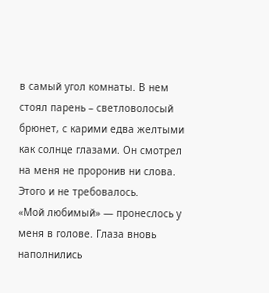в самый угол комнаты. В нем стоял парень – светловолосый брюнет, с карими едва желтыми как солнце глазами. Он смотрел на меня не проронив ни слова. Этого и не требовалось.
«Мой любимый» — пронеслось у меня в голове. Глаза вновь наполнились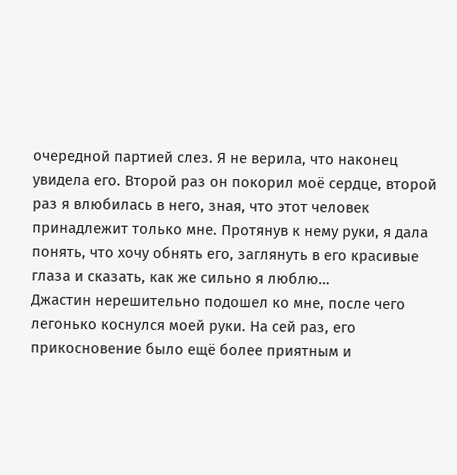очередной партией слез. Я не верила, что наконец увидела его. Второй раз он покорил моё сердце, второй раз я влюбилась в него, зная, что этот человек принадлежит только мне. Протянув к нему руки, я дала понять, что хочу обнять его, заглянуть в его красивые глаза и сказать, как же сильно я люблю…
Джастин нерешительно подошел ко мне, после чего легонько коснулся моей руки. На сей раз, его прикосновение было ещё более приятным и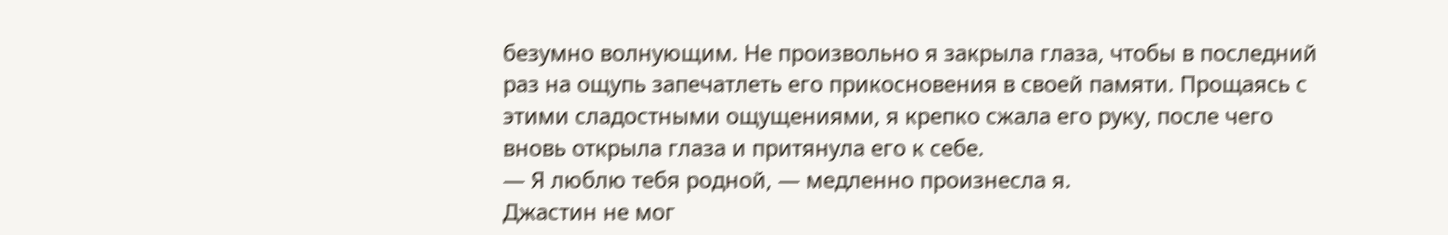безумно волнующим. Не произвольно я закрыла глаза, чтобы в последний раз на ощупь запечатлеть его прикосновения в своей памяти. Прощаясь с этими сладостными ощущениями, я крепко сжала его руку, после чего вновь открыла глаза и притянула его к себе.
— Я люблю тебя родной, — медленно произнесла я.
Джастин не мог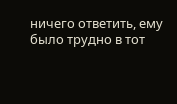ничего ответить, ему было трудно в тот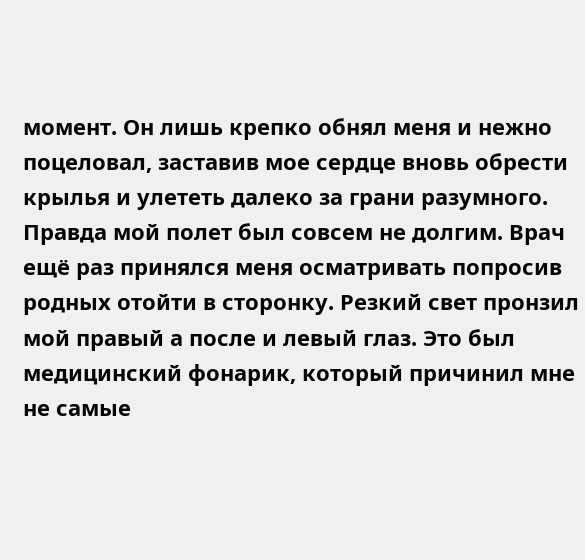момент. Он лишь крепко обнял меня и нежно поцеловал, заставив мое сердце вновь обрести крылья и улететь далеко за грани разумного. Правда мой полет был совсем не долгим. Врач ещё раз принялся меня осматривать попросив родных отойти в сторонку. Резкий свет пронзил мой правый а после и левый глаз. Это был медицинский фонарик, который причинил мне не самые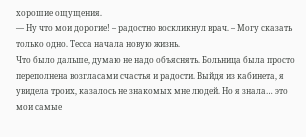хорошие ощущения.
— Ну что мои дорогие! – радостно воскликнул врач. – Могу сказать только одно. Тесса начала новую жизнь.
Что было дальше, думаю не надо объяснять. Больница была просто переполнена возгласами счастья и радости. Выйдя из кабинета, я увидела троих, казалось не знакомых мне людей. Но я знала… это мои самые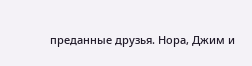преданные друзья. Нора, Джим и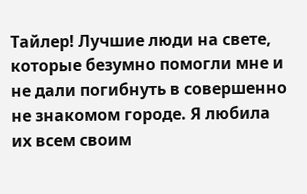Тайлер! Лучшие люди на свете, которые безумно помогли мне и не дали погибнуть в совершенно не знакомом городе. Я любила их всем своим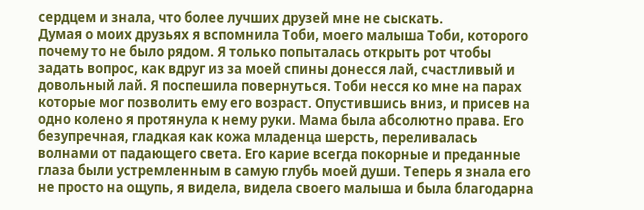сердцем и знала, что более лучших друзей мне не сыскать.
Думая о моих друзьях я вспомнила Тоби, моего малыша Тоби, которого почему то не было рядом. Я только попыталась открыть рот чтобы задать вопрос, как вдруг из за моей спины донесся лай, счастливый и довольный лай. Я поспешила повернуться. Тоби несся ко мне на парах которые мог позволить ему его возраст. Опустившись вниз, и присев на одно колено я протянула к нему руки. Мама была абсолютно права. Его безупречная, гладкая как кожа младенца шерсть, переливалась волнами от падающего света. Его карие всегда покорные и преданные глаза были устремленным в самую глубь моей души. Теперь я знала его не просто на ощупь, я видела, видела своего малыша и была благодарна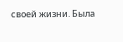своей жизни. Была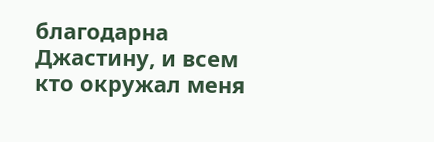благодарна Джастину, и всем кто окружал меня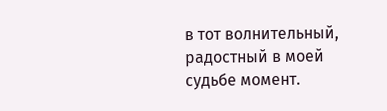в тот волнительный, радостный в моей судьбе момент.